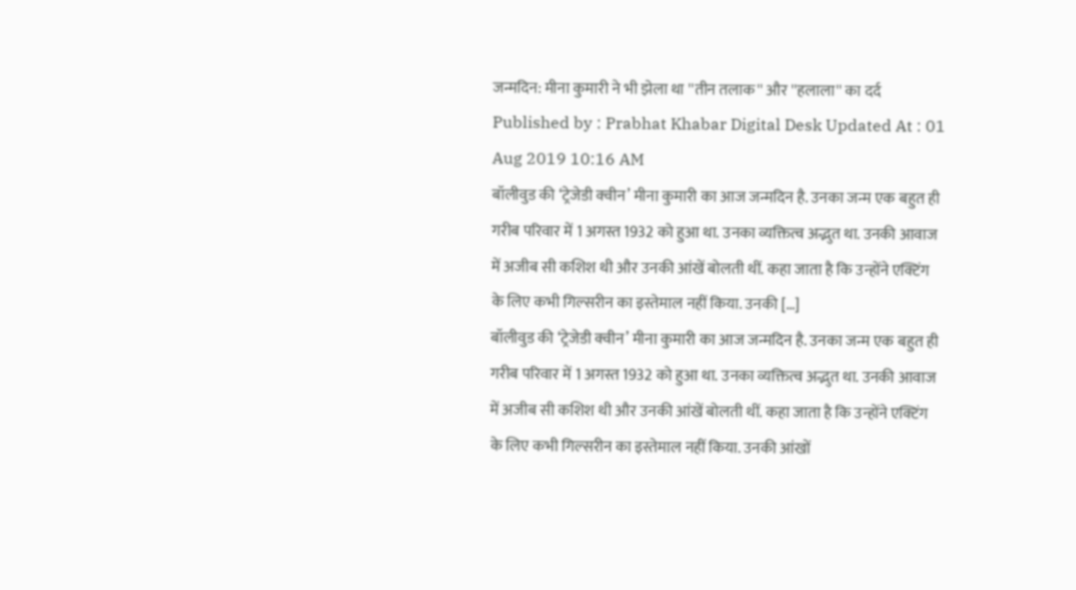जन्मदिन: मीना कुमारी ने भी झेला था ''तीन तलाक'' और ''हलाला'' का दर्द
Published by : Prabhat Khabar Digital Desk Updated At : 01 Aug 2019 10:16 AM
बॉलीवुड की ‘ट्रेजेडी क्वीन’ मीना कुमारी का आज जन्मदिन है. उनका जन्म एक बहुत ही गरीब परिवार में 1 अगस्त 1932 को हुआ था. उनका व्यक्तित्व अद्भुत था. उनकी आवाज में अजीब सी कशिश थी और उनकी आंखें बोलती थीं. कहा जाता है कि उन्होंने एक्टिंग के लिए कभी गिल्सरीन का इस्तेमाल नहीं किया. उनकी […]
बॉलीवुड की ‘ट्रेजेडी क्वीन’ मीना कुमारी का आज जन्मदिन है. उनका जन्म एक बहुत ही गरीब परिवार में 1 अगस्त 1932 को हुआ था. उनका व्यक्तित्व अद्भुत था. उनकी आवाज में अजीब सी कशिश थी और उनकी आंखें बोलती थीं. कहा जाता है कि उन्होंने एक्टिंग के लिए कभी गिल्सरीन का इस्तेमाल नहीं किया. उनकी आंखों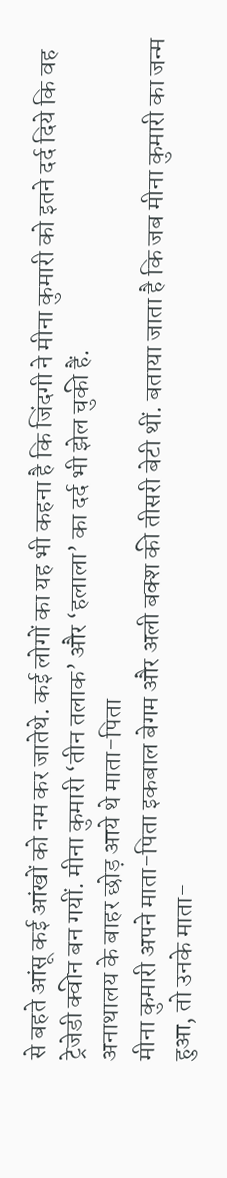से बहते आंसू कई आंखों को नम कर जातेथे. कई लोगों का यह भी कहना है कि जिंदगी ने मीना कुमारी को इतने दर्द दिये कि वह ट्रेजेडी क्वीन बन गयीं. मीना कुमारी ‘तीन तलाक’ और ‘हलाला’ का दर्द भी झेल चुकी हैं.
अनाथालय के बाहर छोड़ आये थे माता-पिता
मीना कुमारी अपने माता-पिता इकबाल बेगम और अली बक्श की तीसरी बेटी थीं. बताया जाता है कि जब मीना कुमारी का जन्म हुआ, तो उनके माता-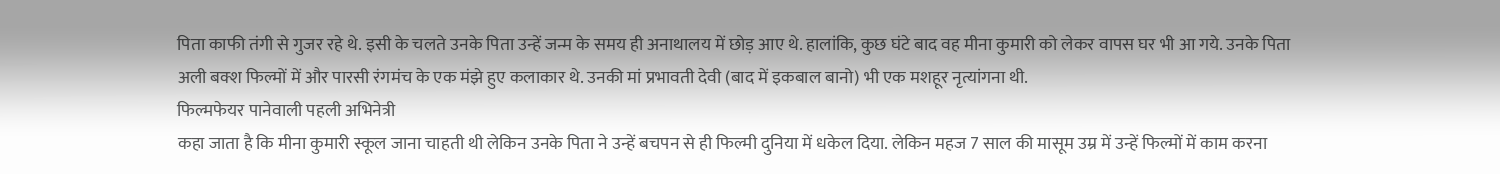पिता काफी तंगी से गुजर रहे थे. इसी के चलते उनके पिता उन्हें जन्म के समय ही अनाथालय में छोड़ आए थे. हालांकि, कुछ घंटे बाद वह मीना कुमारी को लेकर वापस घर भी आ गये. उनके पिता अली बक्श फिल्मों में और पारसी रंगमंच के एक मंझे हुए कलाकार थे. उनकी मां प्रभावती देवी (बाद में इकबाल बानो) भी एक मशहूर नृत्यांगना थी.
फिल्मफेयर पानेवाली पहली अभिनेत्री
कहा जाता है कि मीना कुमारी स्कूल जाना चाहती थी लेकिन उनके पिता ने उन्हें बचपन से ही फिल्मी दुनिया में धकेल दिया. लेकिन महज 7 साल की मासूम उम्र में उन्हें फिल्मों में काम करना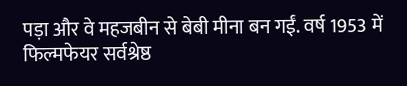पड़ा और वे महजबीन से बेबी मीना बन गईं. वर्ष 1953 में फिल्मफेयर सर्वश्रेष्ठ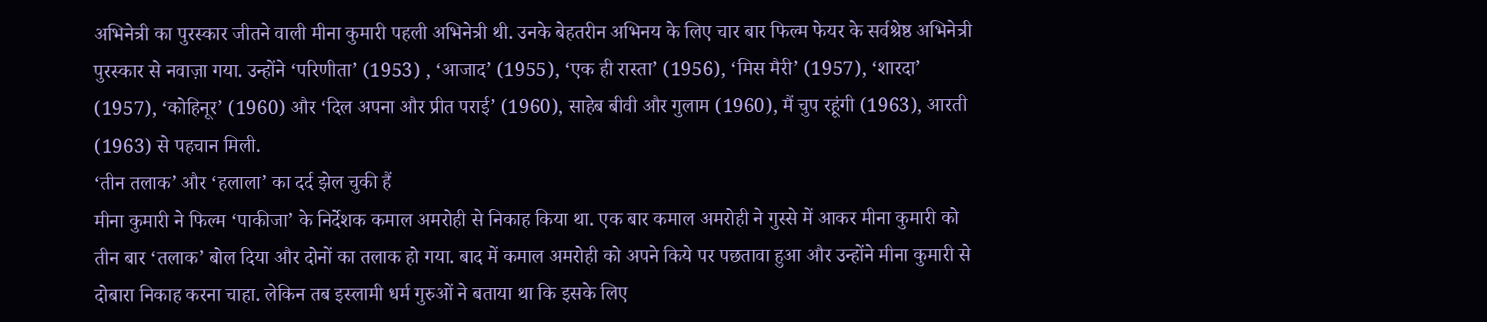अभिनेत्री का पुरस्कार जीतने वाली मीना कुमारी पहली अभिनेत्री थी. उनके बेहतरीन अभिनय के लिए चार बार फिल्म फेयर के सर्वश्रेष्ठ अभिनेत्री पुरस्कार से नवाज़ा गया. उन्होंने ‘परिणीता’ (1953) , ‘आजाद’ (1955), ‘एक ही रास्ता’ (1956), ‘मिस मैरी’ (1957), ‘शारदा’ (1957), ‘कोहिनूर’ (1960) और ‘दिल अपना और प्रीत पराई’ (1960), साहेब बीवी और गुलाम (1960), मैं चुप रहूंगी (1963), आरती (1963) से पहचान मिली.
‘तीन तलाक’ और ‘हलाला’ का दर्द झेल चुकी हैं
मीना कुमारी ने फिल्म ‘पाकीजा’ के निर्देशक कमाल अमरोही से निकाह किया था. एक बार कमाल अमरोही ने गुस्से में आकर मीना कुमारी को तीन बार ‘तलाक’ बोल दिया और दोनों का तलाक हो गया. बाद में कमाल अमरोही को अपने किये पर पछतावा हुआ और उन्होंने मीना कुमारी से दोबारा निकाह करना चाहा. लेकिन तब इस्लामी धर्म गुरुओं ने बताया था कि इसके लिए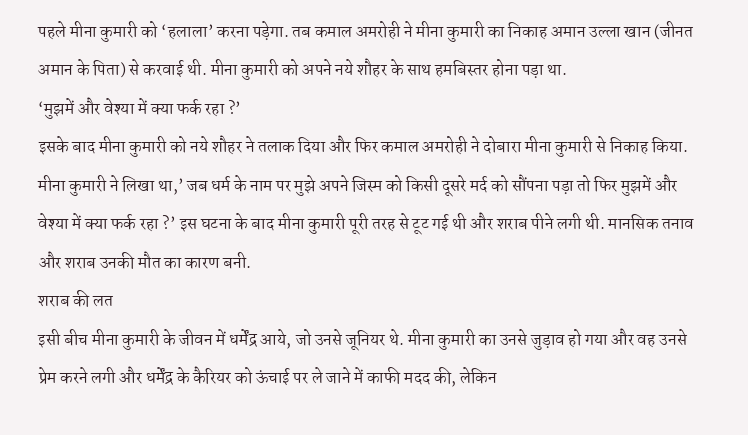पहले मीना कुमारी को ‘हलाला’ करना पड़ेगा. तब कमाल अमरोही ने मीना कुमारी का निकाह अमान उल्ला खान (जीनत अमान के पिता) से करवाई थी. मीना कुमारी को अपने नये शौहर के साथ हमबिस्तर होना पड़ा था.
‘मुझमें और वेश्या में क्या फर्क रहा ?’
इसके बाद मीना कुमारी को नये शौहर ने तलाक दिया और फिर कमाल अमरोही ने दोबारा मीना कुमारी से निकाह किया. मीना कुमारी ने लिखा था,’ जब धर्म के नाम पर मुझे अपने जिस्म को किसी दूसरे मर्द को सौंपना पड़ा तो फिर मुझमें और वेश्या में क्या फर्क रहा ?’ इस घटना के बाद मीना कुमारी पूरी तरह से टूट गई थी और शराब पीने लगी थी. मानसिक तनाव और शराब उनकी मौत का कारण बनी.
शराब की लत
इसी बीच मीना कुमारी के जीवन में धर्मेंद्र आये, जो उनसे जूनियर थे. मीना कुमारी का उनसे जुड़ाव हो गया और वह उनसे प्रेम करने लगी और धर्मेंद्र के कैरियर को ऊंचाई पर ले जाने में काफी मदद की, लेकिन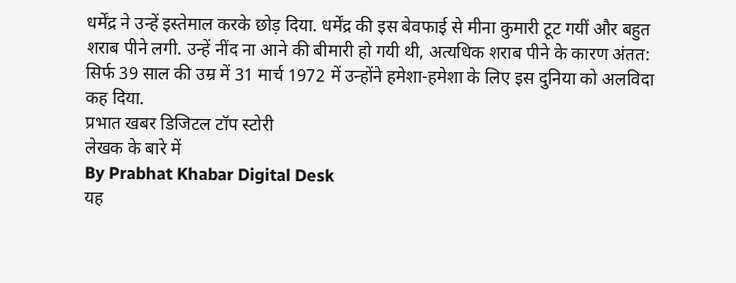धर्मेंद्र ने उन्हें इस्तेमाल करके छोड़ दिया. धर्मेंद्र की इस बेवफाई से मीना कुमारी टूट गयीं और बहुत शराब पीने लगी. उन्हें नींद ना आने की बीमारी हो गयी थी, अत्यधिक शराब पीने के कारण अंतत: सिर्फ 39 साल की उम्र में 31 मार्च 1972 में उन्होंने हमेशा-हमेशा के लिए इस दुनिया को अलविदा कह दिया.
प्रभात खबर डिजिटल टॉप स्टोरी
लेखक के बारे में
By Prabhat Khabar Digital Desk
यह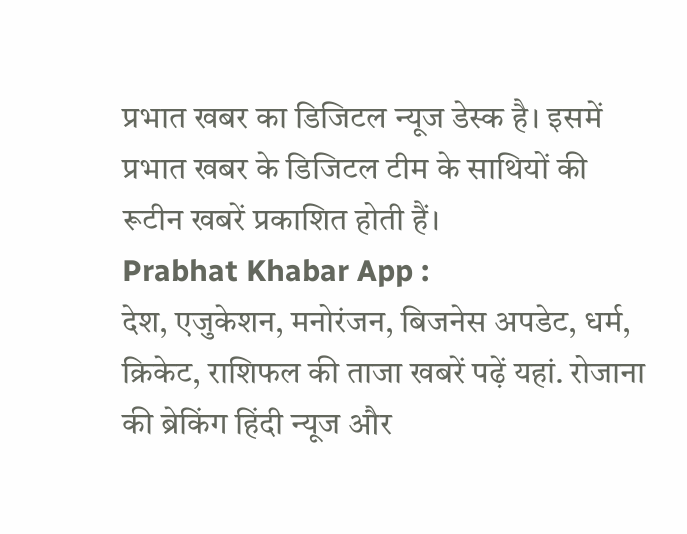प्रभात खबर का डिजिटल न्यूज डेस्क है। इसमें प्रभात खबर के डिजिटल टीम के साथियों की रूटीन खबरें प्रकाशित होती हैं।
Prabhat Khabar App :
देश, एजुकेशन, मनोरंजन, बिजनेस अपडेट, धर्म, क्रिकेट, राशिफल की ताजा खबरें पढ़ें यहां. रोजाना की ब्रेकिंग हिंदी न्यूज और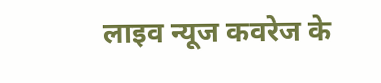लाइव न्यूज कवरेज के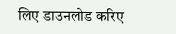लिए डाउनलोड करिए